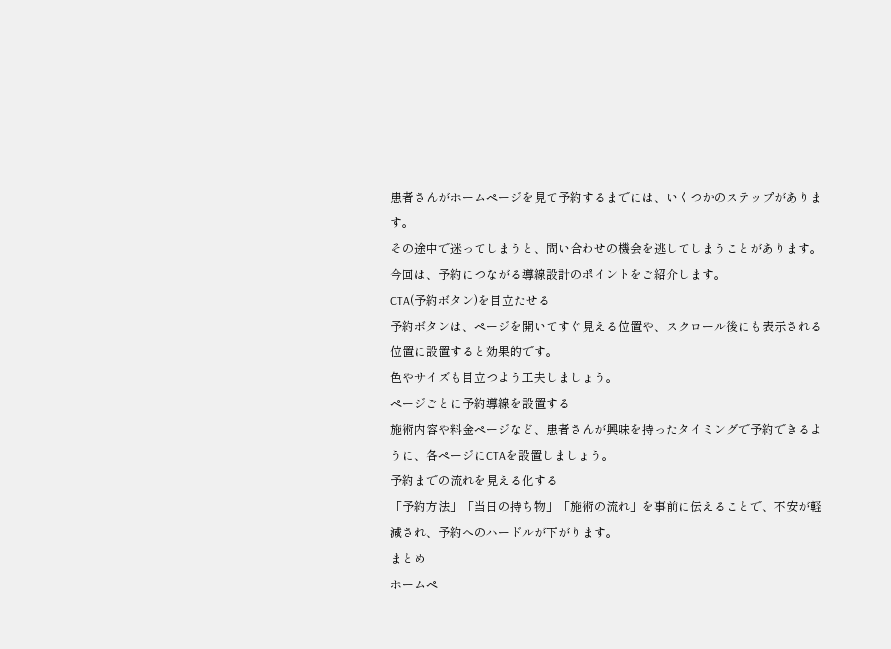患者さんがホームページを見て予約するまでには、いくつかのステップがあります。
その途中で迷ってしまうと、問い合わせの機会を逃してしまうことがあります。
今回は、予約につながる導線設計のポイントをご紹介します。
CTA(予約ボタン)を目立たせる
予約ボタンは、ページを開いてすぐ見える位置や、スクロール後にも表示される位置に設置すると効果的です。
色やサイズも目立つよう工夫しましょう。
ページごとに予約導線を設置する
施術内容や料金ページなど、患者さんが興味を持ったタイミングで予約できるように、各ページにCTAを設置しましょう。
予約までの流れを見える化する
「予約方法」「当日の持ち物」「施術の流れ」を事前に伝えることで、不安が軽減され、予約へのハードルが下がります。
まとめ
ホームペ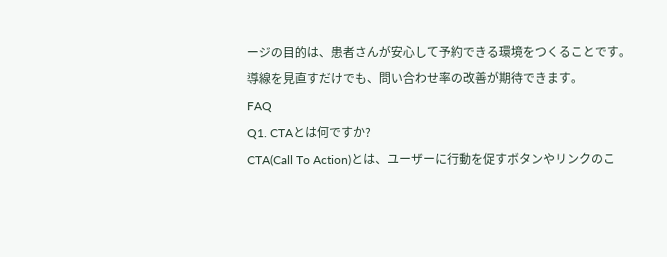ージの目的は、患者さんが安心して予約できる環境をつくることです。
導線を見直すだけでも、問い合わせ率の改善が期待できます。
FAQ
Q1. CTAとは何ですか?
CTA(Call To Action)とは、ユーザーに行動を促すボタンやリンクのこ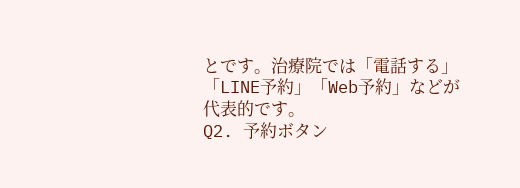とです。治療院では「電話する」「LINE予約」「Web予約」などが代表的です。
Q2. 予約ボタン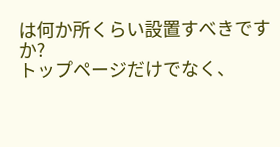は何か所くらい設置すべきですか?
トップページだけでなく、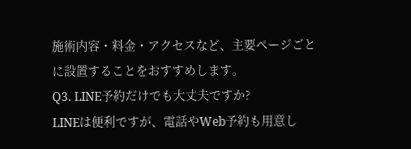施術内容・料金・アクセスなど、主要ページごとに設置することをおすすめします。
Q3. LINE予約だけでも大丈夫ですか?
LINEは便利ですが、電話やWeb予約も用意し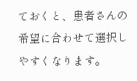ておくと、患者さんの希望に合わせて選択しやすくなります。